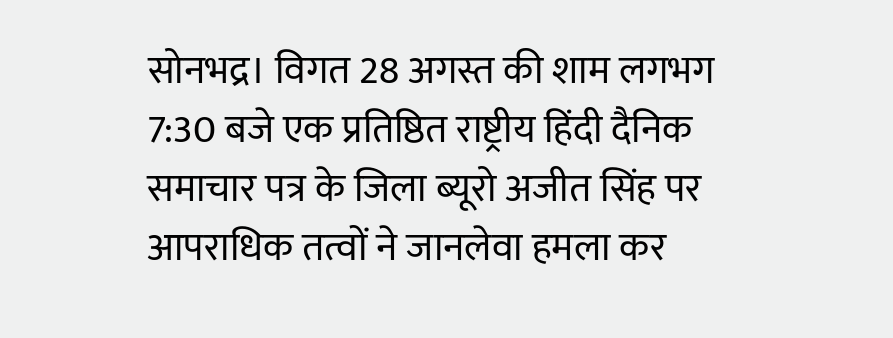सोनभद्र। विगत 28 अगस्त की शाम लगभग 7:30 बजे एक प्रतिष्ठित राष्ट्रीय हिंदी दैनिक समाचार पत्र के जिला ब्यूरो अजीत सिंह पर आपराधिक तत्वों ने जानलेवा हमला कर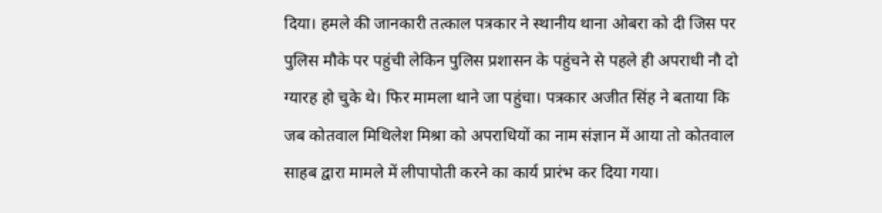दिया। हमले की जानकारी तत्काल पत्रकार ने स्थानीय थाना ओबरा को दी जिस पर पुलिस मौके पर पहुंची लेकिन पुलिस प्रशासन के पहुंचने से पहले ही अपराधी नौ दो ग्यारह हो चुके थे। फिर मामला थाने जा पहुंचा। पत्रकार अजीत सिंह ने बताया कि जब कोतवाल मिथिलेश मिश्रा को अपराधियों का नाम संज्ञान में आया तो कोतवाल साहब द्वारा मामले में लीपापोती करने का कार्य प्रारंभ कर दिया गया।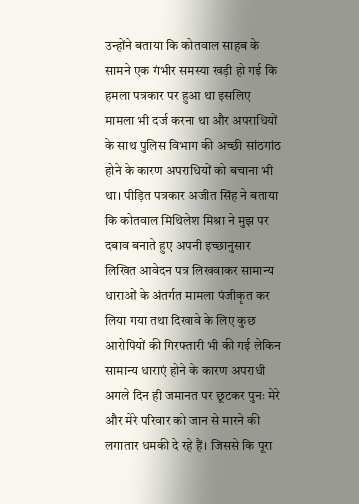उन्होंने बताया कि कोतवाल साहब के सामने एक गंभीर समस्या खड़ी हो गई कि हमला पत्रकार पर हुआ था इसलिए मामला भी दर्ज करना था और अपराधियों के साथ पुलिस विभाग की अच्छी सांठगांठ होने के कारण अपराधियों को बचाना भी था। पीड़ित पत्रकार अजीत सिंह ने बताया कि कोतवाल मिथिलेश मिश्रा ने मुझ पर दबाव बनाते हुए अपनी इच्छानुसार लिखित आवेदन पत्र लिखवाकर सामान्य धाराओं के अंतर्गत मामला पंजीकृत कर लिया गया तथा दिखावे के लिए कुछ आरोपियों की गिरफ्तारी भी की गई लेकिन सामान्य धाराएं होने के कारण अपराधी अगले दिन ही जमानत पर छूटकर पुनः मेरे और मेरे परिवार को जान से मारने की लगातार धमकी दे रहे हैं। जिससे कि पूरा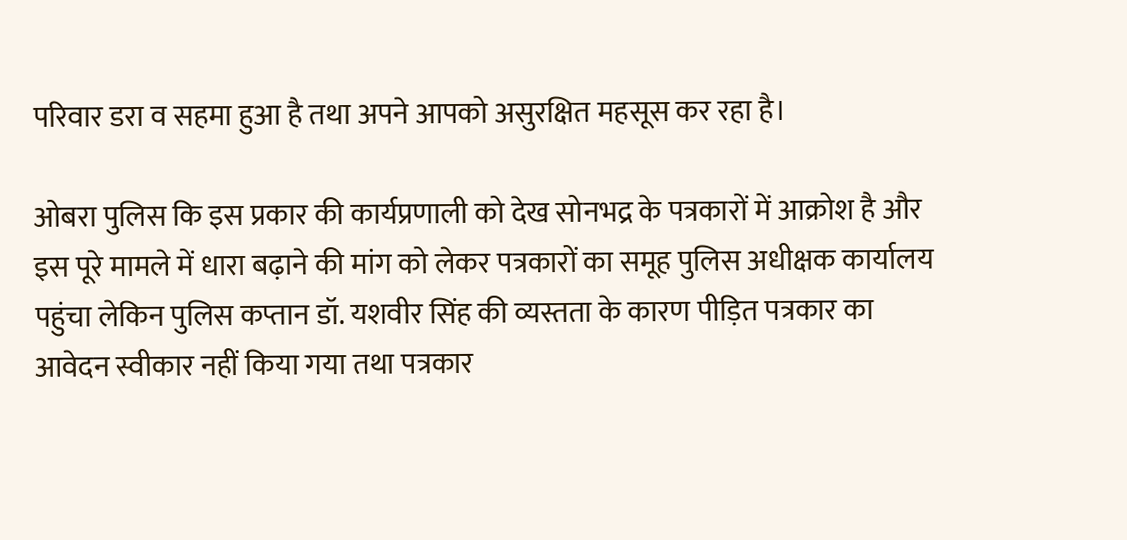परिवार डरा व सहमा हुआ है तथा अपने आपको असुरक्षित महसूस कर रहा है।

ओबरा पुलिस कि इस प्रकार की कार्यप्रणाली को देख सोनभद्र के पत्रकारों में आक्रोश है और इस पूरे मामले में धारा बढ़ाने की मांग को लेकर पत्रकारों का समूह पुलिस अधीक्षक कार्यालय पहुंचा लेकिन पुलिस कप्तान डॉ. यशवीर सिंह की व्यस्तता के कारण पीड़ित पत्रकार का आवेदन स्वीकार नहीं किया गया तथा पत्रकार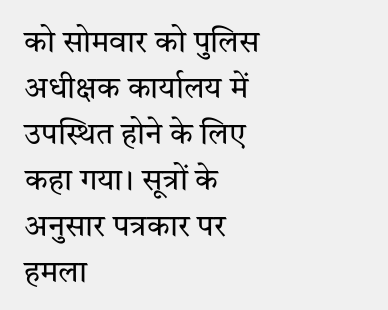को सोमवार को पुलिस अधीक्षक कार्यालय में उपस्थित होने के लिए कहा गया। सूत्रों के अनुसार पत्रकार पर हमला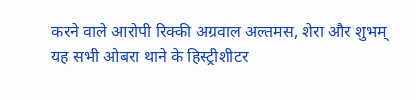करने वाले आरोपी रिक्की अग्रवाल अल्तमस, शेरा और शुभम् यह सभी ओबरा थाने के हिस्ट्रीशीटर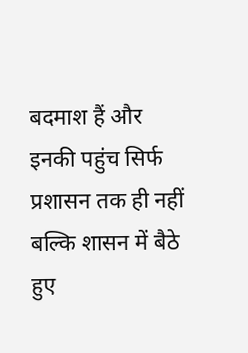बदमाश हैं और इनकी पहुंच सिर्फ प्रशासन तक ही नहीं बल्कि शासन में बैठे हुए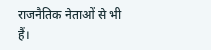राजनैतिक नेताओं से भी हैं।